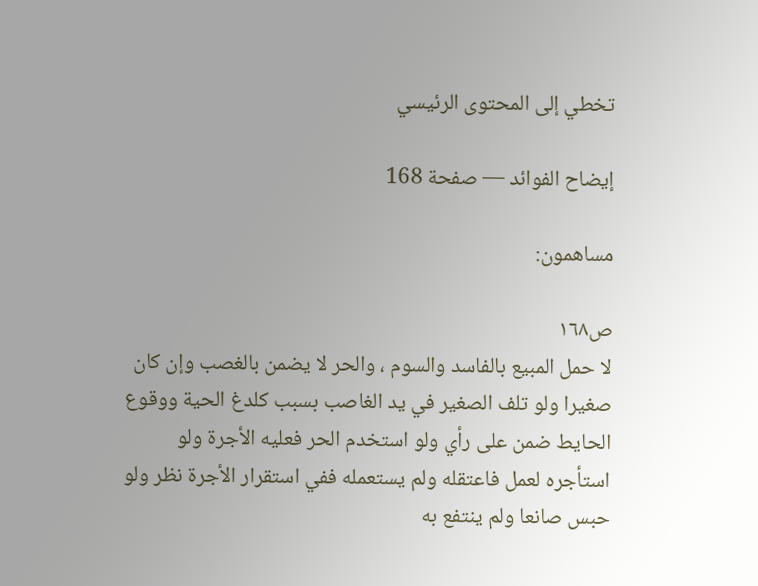تخطي إلى المحتوى الرئيسي

إيضاح الفوائد — صفحة 168

مساهمون:

ص١٦٨
لا حمل المبيع بالفاسد والسوم ، والحر لا يضمن بالغصب وإن كان صغيرا ولو تلف الصغير في يد الغاصب بسبب كلدغ الحية ووقوع الحايط ضمن على رأي ولو استخدم الحر فعليه الأجرة ولو استأجره لعمل فاعتقله ولم يستعمله ففي استقرار الأجرة نظر ولو حبس صانعا ولم ينتفع به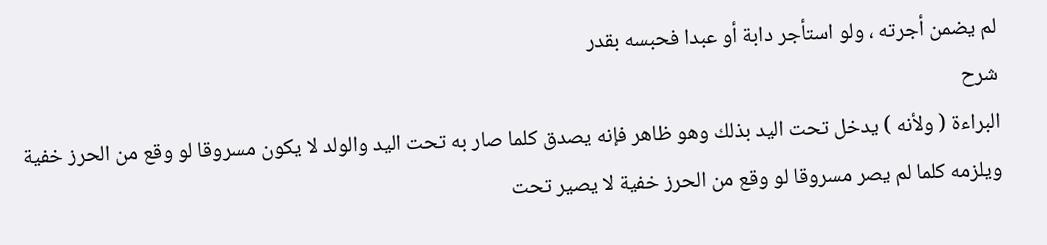لم يضمن أجرته ، ولو استأجر دابة أو عبدا فحبسه بقدر
شرح
البراءة ( ولأنه ) يدخل تحت اليد بذلك وهو ظاهر فإنه يصدق كلما صار به تحت اليد والولد لا يكون مسروقا لو وقع من الحرز خفية ويلزمه كلما لم يصر مسروقا لو وقع من الحرز خفية لا يصير تحت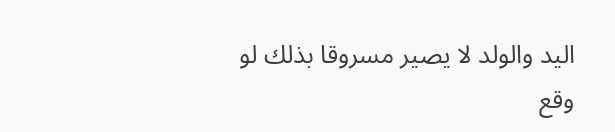اليد والولد لا يصير مسروقا بذلك لو وقع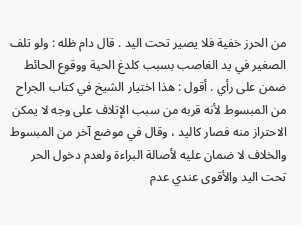من الحرز خفية فلا يصير تحت اليد . قال دام ظله : ولو تلف الصغير في يد الغاصب بسبب كلدغ الحية ووقوع الحائط ضمن على رأي . أقول : هذا اختيار الشيخ في كتاب الجراح من المبسوط لأنه قربه من سبب الإتلاف على وجه لا يمكن الاحتراز منه فصار كاليد ، وقال في موضع آخر من المبسوط والخلاف لا ضمان عليه لأصالة البراءة ولعدم دخول الحر تحت اليد والأقوى عندي عدم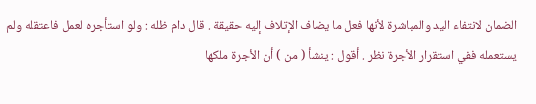الضمان لانتفاء اليد والمباشرة لأنها فعل ما يضاف الإتلاف إليه حقيقة . قال دام ظله : ولو استأجره لعمل فاعتقله ولم يستعمله ففي استقرار الأجرة نظر . أقول : ينشأ ( من ) أن الأجرة ملكها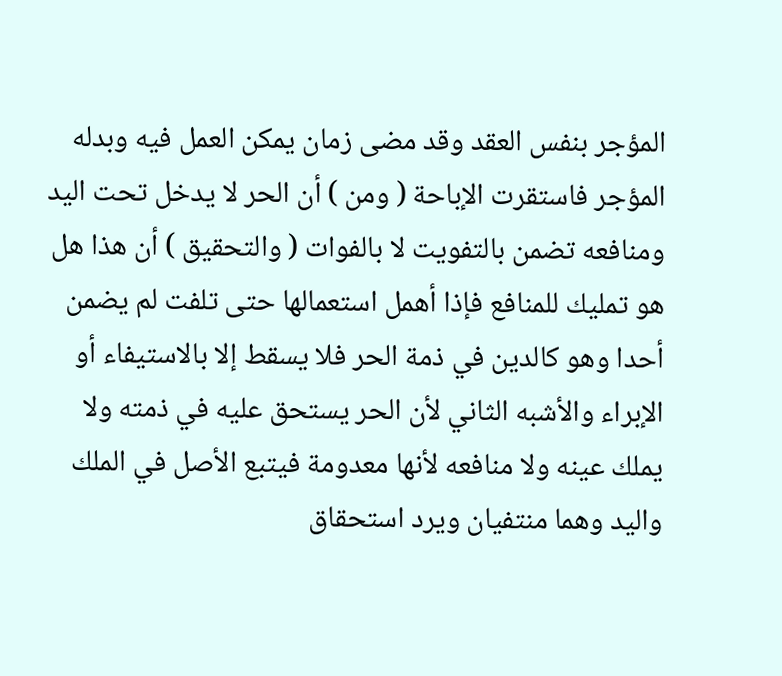المؤجر بنفس العقد وقد مضى زمان يمكن العمل فيه وبدله المؤجر فاستقرت الإباحة ( ومن ) أن الحر لا يدخل تحت اليد ومنافعه تضمن بالتفويت لا بالفوات ( والتحقيق ) أن هذا هل هو تمليك للمنافع فإذا أهمل استعمالها حتى تلفت لم يضمن أحدا وهو كالدين في ذمة الحر فلا يسقط إلا بالاستيفاء أو الإبراء والأشبه الثاني لأن الحر يستحق عليه في ذمته ولا يملك عينه ولا منافعه لأنها معدومة فيتبع الأصل في الملك واليد وهما منتفيان ويرد استحقاق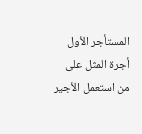المستأجر الأول أجرة المثل على من استعمل الأجير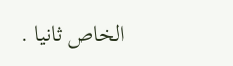الخاص ثانيا .